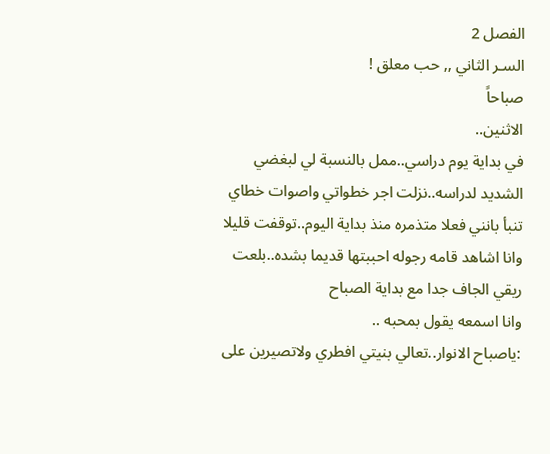الفصل 2
السـر الثاني ,, حب معلق !
صباحاً
الاثنين..
في بداية يوم دراسي..ممل بالنسبة لي لبغضي الشديد لدراسه..نزلت اجر خطواتي واصوات خطاي تنبأ بانني فعلا متذمره منذ بداية اليوم..توقفت قليلا
وانا اشاهد قامه رجوله احببتها قديما بشده..بلعت ريقي الجاف جدا مع بداية الصباح
وانا اسمعه يقول بمحبه ..
:ياصباح الانوار..تعالي بنيتي افطري ولاتصيرين على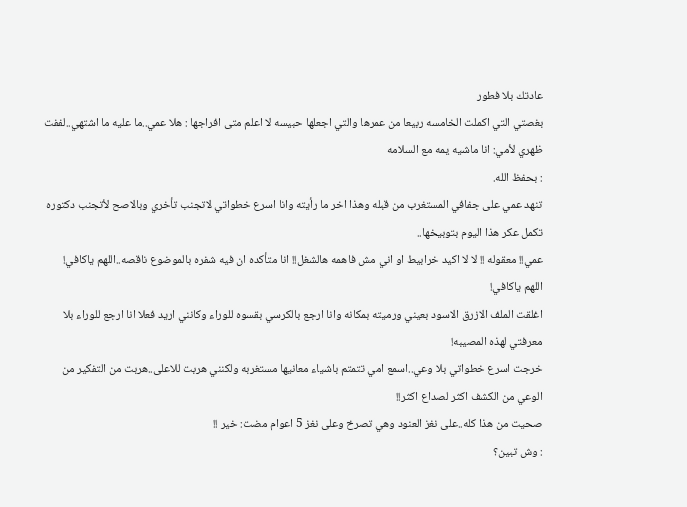عادتك بلا فطور
بغصتي التي اكملت الخامسه ربيعا من عمرها والتي اجعلها حبيسه لا اعلم متى افراجها : هلا عمي..ما عليه ما اشتهي..لففت ظهري لأمي: انا ماشيه يمه مع السلامه
: بحفظ الله.
تنهد عمي على جفافي المستغرب من قبله وهذا اخر ما رأيته وانا اسرع خطواتي لاتجنب تأخري وبالاصح لأتجنب دكتوره تكمل عكر هذا اليوم بتوبيخها..
عمي!! معقوله !! لا لا اكيد خرابيط او اني مش فاهمه هالشغل!! انا متأكده ان فيه شفره بالموضوع ناقصه..اللهم ياكافي! اللهم ياكافي!
اغلقت الملف الازرق الاسود بعيني ورميته بمكانه وانا ارجع بالكرسي بقسوه للوراء وكانني اريد فعلا انا ارجع للوراء بلا معرفتي لهذه المصيبه!
خرجت اسرع خطواتي بلا وعي..اسمع امي تتمتم باشياء معانيها مستغربه ولكنني هربت للاعلى..هربت من التفكير من الوعي من الكشف اكثر لصداع اكثر!!
صحيت من هذا كله..على نغز العنود وهي تصرخ وعلى نغز 5 اعوام مضت: خير !!
: وش تبين؟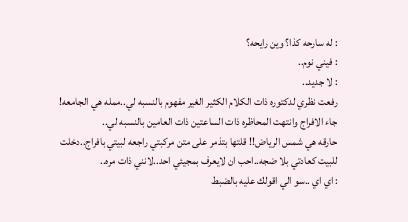: له سارحه كذا؟ وين رايحه؟
: فيني نوم..
: لا جديد..
رفعت نظري لدكتوره ذات الكلام الكثير الغير مفهوم بالنسبه لي..ممله هي الجامعه!
جاء الافراج وانتهت المحاظره ذات الساعتين ذات العامين بالنسبه لي..
حارقه هي شمس الرياض!! قلتها بتذمر على متن مركبتي راجعه لبيتي بافراج..دخلت للبيت كعادتي بلا ضجه..احب ان لايعرف بمجيئي احد..لانني ذات مره..
: اي اي ..سو الي اقولك عليه بالضبط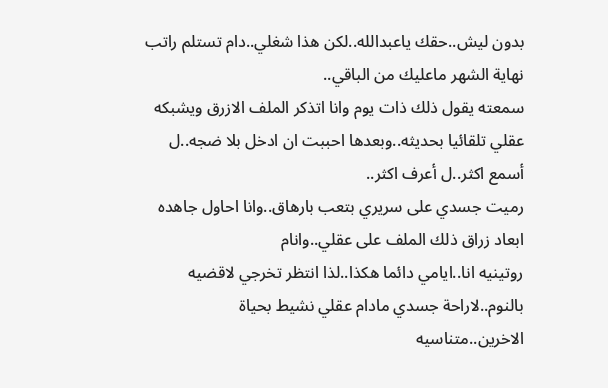بدون ليش..حقك ياعبدالله..لكن هذا شغلي..دام تستلم راتب نهاية الشهر ماعليك من الباقي..
سمعته يقول ذلك ذات يوم وانا اتذكر الملف الازرق ويشبكه عقلي تلقائيا بحديثه..وبعدها احببت ان ادخل بلا ضجه..ل أسمع اكثر..ل أعرف اكثر..
رميت جسدي على سريري بتعب بارهاق..وانا احاول جاهده ابعاد زراق ذلك الملف على عقلي..وانام
روتينيه انا..ايامي دائما هكذا..لذا انتظر تخرجي لاقضيه بالنوم..لاراحة جسدي مادام عقلي نشيط بحياة الاخرين..متناسيه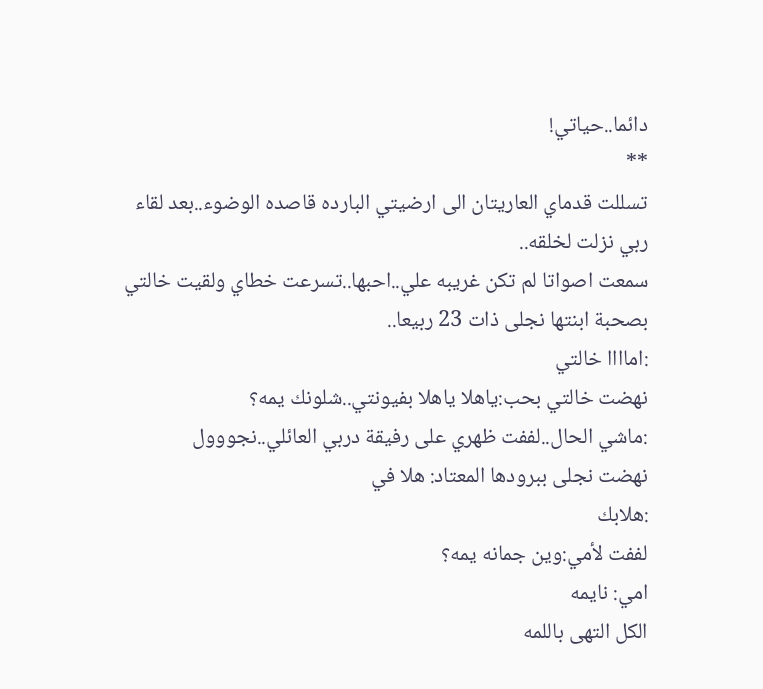دائما..حياتي!
**
تسللت قدماي العاريتان الى ارضيتي البارده قاصده الوضوء..بعد لقاء ربي نزلت لخلقه..
سمعت اصواتا لم تكن غريبه علي..احبها..تسرعت خطاي ولقيت خالتي بصحبة ابنتها نجلى ذات 23 ربيعا..
:اماااا خالتي
نهضت خالتي بحب:ياهلا ياهلا بفيونتي..شلونك يمه؟
:ماشي الحال..لففت ظهري على رفيقة دربي العائلي..نجووول
نهضت نجلى ببرودها المعتاد: هلا في
:هلابك
لففت لأمي:وين جمانه يمه؟
امي: نايمه
الكل التهى باللمه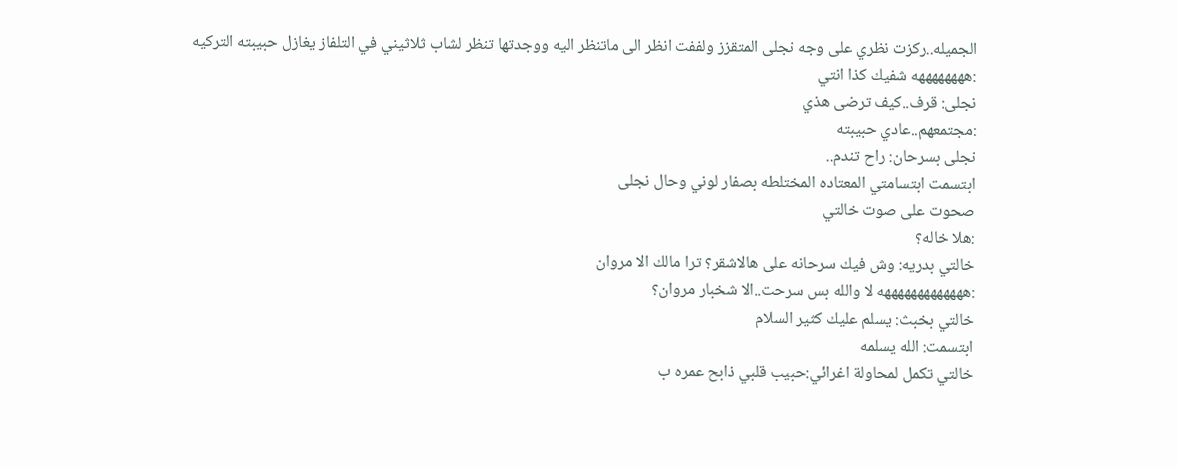الجميله..ركزت نظري على وجه نجلى المتقزز ولففت انظر الى ماتنظر اليه ووجدتها تنظر لشاب ثلاثيني في التلفاز يغازل حبيبته التركيه
:ههههههههه شفيك كذا انتي
نجلى: قرف..كيف ترضى هذي
:مجتمعهم..عادي حبيبته
نجلى بسرحان: راح تندم..
ابتسمت ابتسامتي المعتاده المختلطه بصفار لوني وحال نجلى
صحوت على صوت خالتي
:هلا خاله؟
خالتي بدريه: وش فيك سرحانه على هالاشقر؟ ترا مالك الا مروان
:هههههههههههههه لا والله بس سرحت..الا شخبار مروان؟
خالتي بخبث: يسلم عليك كثير السلام
ابتسمت: الله يسلمه
خالتي تكمل لمحاولة اغرائي:حبيب قلبي ذابح عمره ب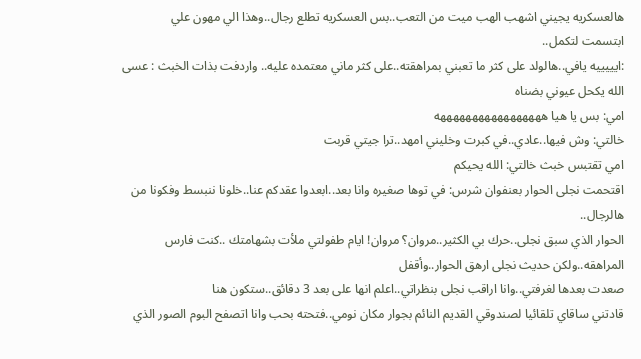هالعسكريه يجيني اشهب الهب ميت من التعب..بس العسكريه تطلع رجال..وهذا الي مهون علي
ابتسمت لتكمل..
:ايييييه يافي..هالولد على كثر ما تعبني بمراهقته..على كثر ماني معتمده عليه.. واردفت بذات الخبث : عسى الله يكحل عيوني بضناه
امي: بس يا هيا هههههههههههههههههه
خالتي: وش فيها..عادي..في كبرت وخليني امهد..ترا جيتي قربت
امي تقتبس خبث خالتي: الله يحيكم
اقتحمت نجلى الحوار بعنفوان شرس: في توها صغيره وانا بعد..ابعدوا عقدكم عنا..خلونا ننبسط وفكونا من هالرجال..
الحوار الذي سبق نجلى..حرك بي الكثير..مروان؟ مروان! ايام طفولتي ملأت بشهامتك ..كنت فارس المراهقه..ولكن حديث نجلى ارهق الحوار..وأقفل
صعدت بعدها لغرفتي..وانا اراقب نجلى بنظراتي..اعلم انها على بعد 3 دقائق..ستكون هنا
قادتني ساقاي تلقائيا لصندوقي القديم النائم بجوار مكان نومي..فتحته بحب وانا اتصفح البوم الصور الذي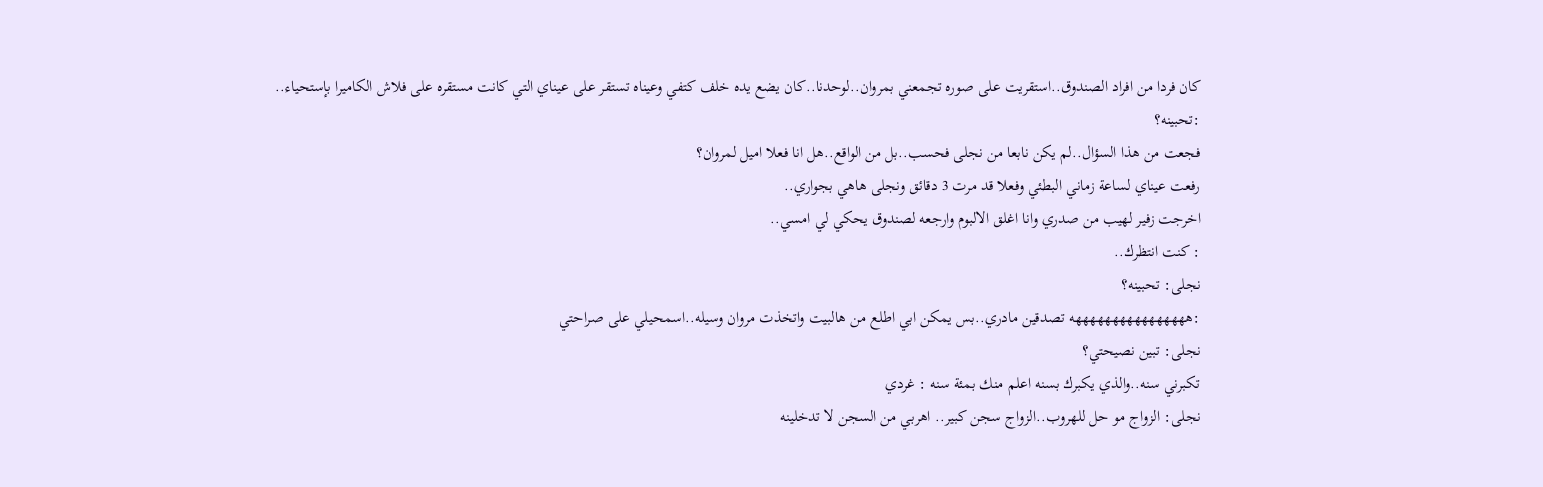كان فردا من افراد الصندوق..استقريت على صوره تجمعني بمروان..لوحدنا..كان يضع يده خلف كتفي وعيناه تستقر على عيناي التي كانت مستقره على فلاش الكاميرا بإستحياء..
:تحبينه؟
فجعت من هذا السؤال..لم يكن نابعا من نجلى فحسب..بل من الواقع..هل انا فعلا اميل لمروان؟
رفعت عيناي لساعة زماني البطئي وفعلا قد مرت 3 دقائق ونجلى هاهي بجواري..
اخرجت زفير لهيب من صدري وانا اغلق الالبوم وارجعه لصندوق يحكي لي امسي..
: كنت انتظرك..
نجلى: تحبينه؟
:ههههههههههههههههه تصدقين مادري..بس يمكن ابي اطلع من هالبيت واتخذت مروان وسيله..اسمحيلي على صراحتي
نجلى: تبين نصيحتي؟
تكبرني سنه..والذي يكبرك بسنه اعلم منك بمئة سنه : غردي
نجلى: الزواج مو حل للهروب..الزواج سجن كبير.. اهربي من السجن لا تدخلينه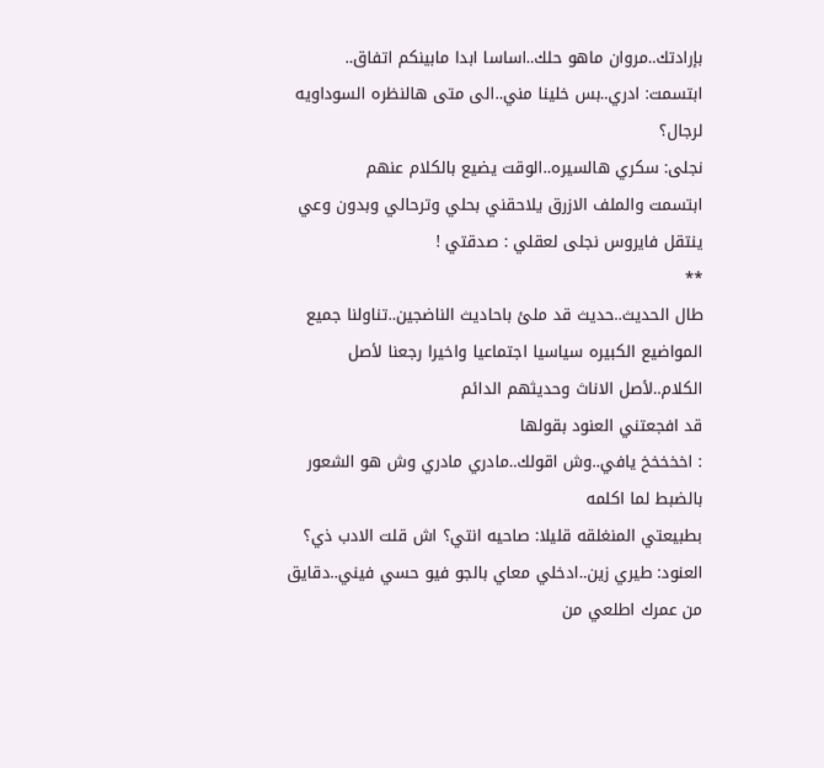بإرادتك..مروان ماهو حلك..اساسا ابدا مابينكم اتفاق..
ابتسمت: ادري..بس خلينا مني..الى متى هالنظره السوداويه لرجال؟
نجلى: سكري هالسيره..الوقت يضيع بالكلام عنهم
ابتسمت والملف الازرق يلاحقني بحلي وترحالي وبدون وعي ينتقل فايروس نجلى لعقلي : صدقتي !
**
طال الحديث..حديث قد ملئ باحاديث الناضجين..تناولنا جميع المواضيع الكبيره سياسيا اجتماعيا واخيرا رجعنا لأصل الكلام..لأصل الاناث وحديثهم الدائم
قد افجعتني العنود بقولها
: اخخخخخ يافي..وش اقولك..مادري مادري وش هو الشعور بالضبط لما اكلمه
بطبيعتي المنغلقه قليلا: صاحيه انتي؟ اش قلت الادب ذي؟
العنود: طيري زين..ادخلي معاي بالجو فيو حسي فيني..دقايق من عمرك اطلعي من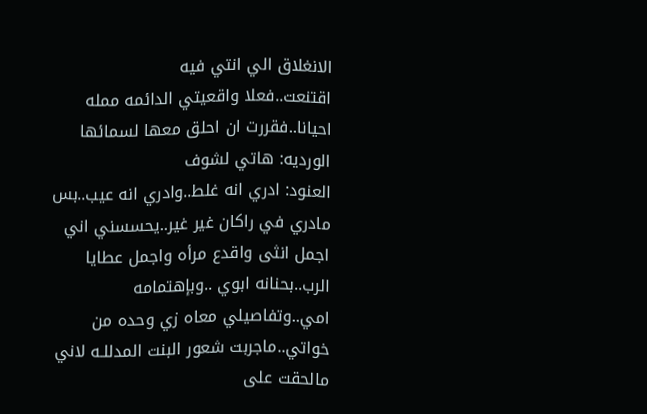الانغلاق الي انتي فيه
اقتنعت..فعلا واقعيتي الدائمه ممله احيانا..فقررت ان احلق معها لسمائها الورديه: هاتي لشوف
العنود: ادري انه غلط..وادري انه عيب..بس مادري في راكان غير غير..يحسسني اني اجمل انثى واقدع مرأه واجمل عطايا الرب..بحنانه ابوي ..وبإهتمامه امي..وتفاصيلي معاه زي وحده من خواتي..ماجربت شعور البنت المدللـه لاني مالحقت على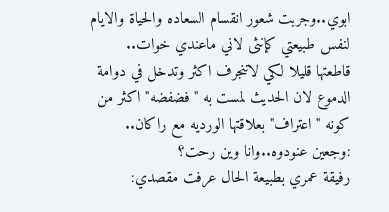ابوي..وجربت شعور انقسام السعاده والحياة والايام لنفس طبيعتي كإنثى لاني ماعندي خوات..
قاطعتها قليلا لكي لاتنجرف اكثر وتدخل في دوامة الدموع لان الحديث لمست به "فضفضه" اكثر من كونه "اعتراف" بعلاقتها الورديه مع راكان..
:وجعين عنودوه..وانا وين رحت؟
رفيقة عمري بطبيعة الحال عرفت مقصدي: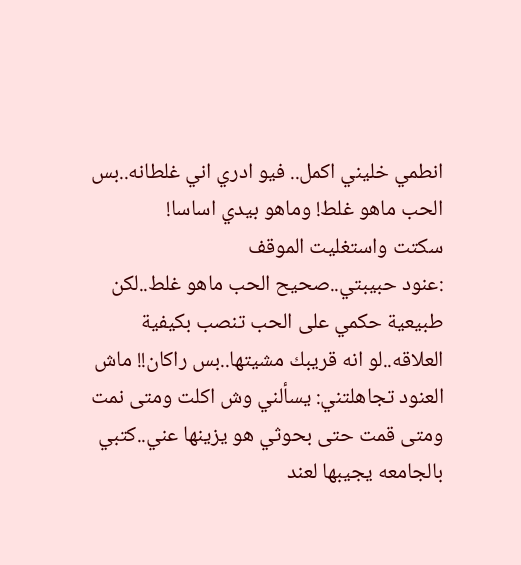انطمي خليني اكمل.. فيو ادري اني غلطانه..بس الحب ماهو غلط! وماهو بيدي اساسا!
سكتت واستغليت الموقف
:عنود حبيبتي..صحيح الحب ماهو غلط..لكن طبيعية حكمي على الحب تنصب بكيفية العلاقه..لو انه قريبك مشيتها..بس راكان!! ماش
العنود تجاهلتني: يسألني وش اكلت ومتى نمت ومتى قمت حتى بحوثي هو يزينها عني..كتبي بالجامعه يجيبها لعند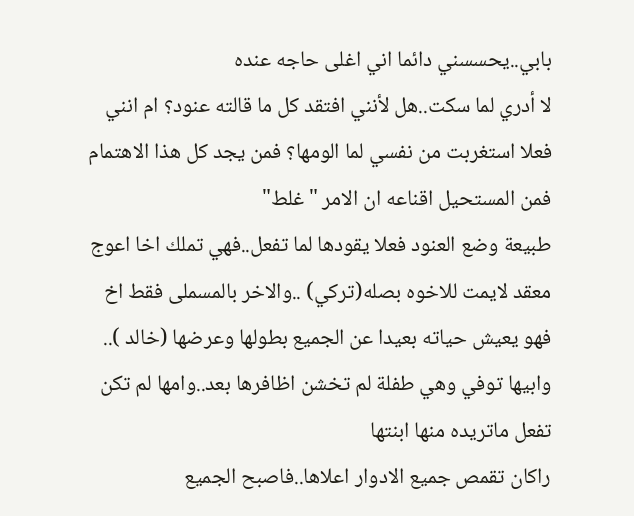بابي..يحسسني دائما اني اغلى حاجه عنده
لا أدري لما سكت..هل لأنني افتقد كل ما قالته عنود؟ ام انني فعلا استغربت من نفسي لما الومها؟ فمن يجد كل هذا الاهتمام فمن المستحيل اقناعه ان الامر "غلط"
طبيعة وضع العنود فعلا يقودها لما تفعل..فهي تملك اخا اعوج معقد لايمت للاخوه بصله(تركي) ..والاخر بالمسملى فقط اخ فهو يعيش حياته بعيدا عن الجميع بطولها وعرضها (خالد )..
وابيها توفي وهي طفلة لم تخشن اظافرها بعد..وامها لم تكن تفعل ماتريده منها ابنتها
راكان تقمص جميع الادوار اعلاها..فاصبح الجميع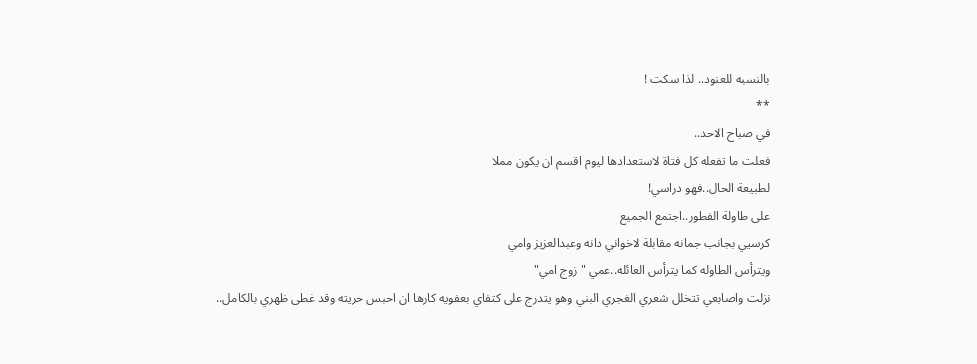بالنسبه للعنود.. لذا سكت !
**
في صباح الاحد..
فعلت ما تفعله كل فتاة لاستعدادها ليوم اقسم ان يكون مملا
لطبيعة الحال..فهو دراسي!
على طاولة الفطور..اجتمع الجميع
كرسيي بجانب جمانه مقابلة لاخواني دانه وعبدالعزيز وامي
ويترأس الطاوله كما يترأس العائله..عمي "زوج امي"
نزلت واصابعي تتخلل شعري الغجري البني وهو يتدرج على كتفاي بعفويه كارها ان احبس حريته وقد غطى ظهري بالكامل..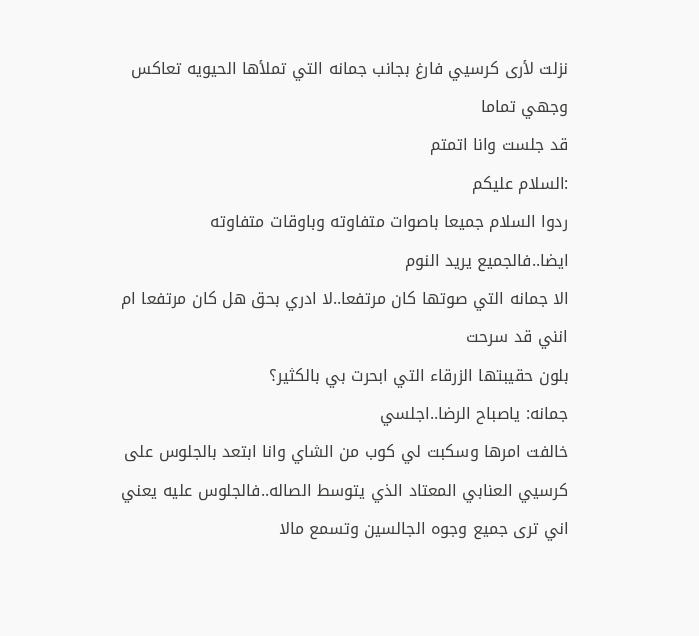نزلت لأرى كرسيي فارغ بجانب جمانه التي تملأها الحيويه تعاكس وجهي تماما
قد جلست وانا اتمتم
:السلام عليكم
ردوا السلام جميعا باصوات متفاوته وباوقات متفاوته ايضا..فالجميع يريد النوم
الا جمانه التي صوتها كان مرتفعا..لا ادري بحق هل كان مرتفعا ام انني قد سرحت
بلون حقيبتها الزرقاء التي ابحرت بي بالكثير؟
جمانه: ياصباح الرضا..اجلسي
خالفت امرها وسكبت لي كوب من الشاي وانا ابتعد بالجلوس على كرسيي العنابي المعتاد الذي يتوسط الصاله..فالجلوس عليه يعني اني ترى جميع وجوه الجالسين وتسمع مالا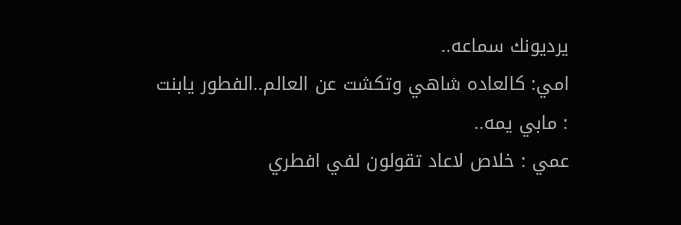يرديونك سماعه..
امي: كالعاده شاهي وتكشت عن العالم..الفطور يابنت
: مابي يمه..
عمي : خلاص لاعاد تقولون لفي افطري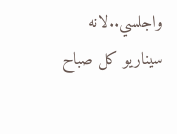واجلسي..لانه سيناريو كل صباح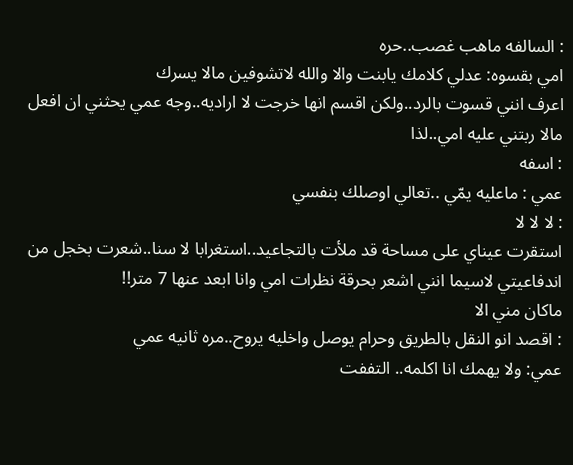: السالفه ماهب غصب..حره
امي بقسوه: عدلي كلامك يابنت والا والله لاتشوفين مالا يسرك
اعرف انني قسوت بالرد..ولكن اقسم انها خرجت لا اراديه..وجه عمي يحثني ان افعل مالا ربتني عليه امي..لذا
: اسفه
عمي : ماعليه يمّي ..تعالي اوصلك بنفسي
: لا لا لا
استقرت عيناي على مساحة قد ملأت بالتجاعيد..استغرابا لا سنا..شعرت بخجل من اندفاعيتي لاسيما انني اشعر بحرقة نظرات امي وانا ابعد عنها 7 متر!!
ماكان مني الا
: اقصد انو النقل بالطريق وحرام يوصل واخليه يروح..مره ثانيه عمي
عمي: ولا يهمك انا اكلمه.. التففت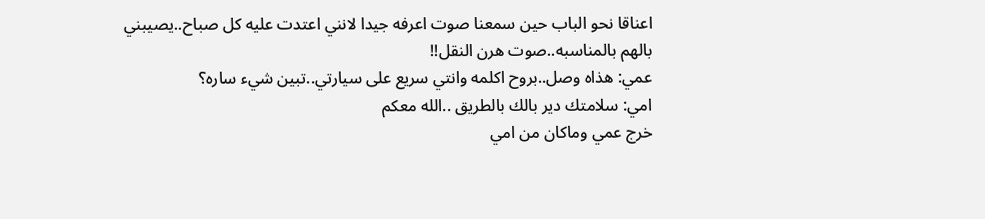اعناقا نحو الباب حين سمعنا صوت اعرفه جيدا لانني اعتدت عليه كل صباح..يصيبني بالهم بالمناسبه..صوت هرن النقل!!
عمي: هذاه وصل..بروح اكلمه وانتي سريع على سيارتي..تبين شيء ساره؟
امي: سلامتك دير بالك بالطريق ..الله معكم
خرج عمي وماكان من امي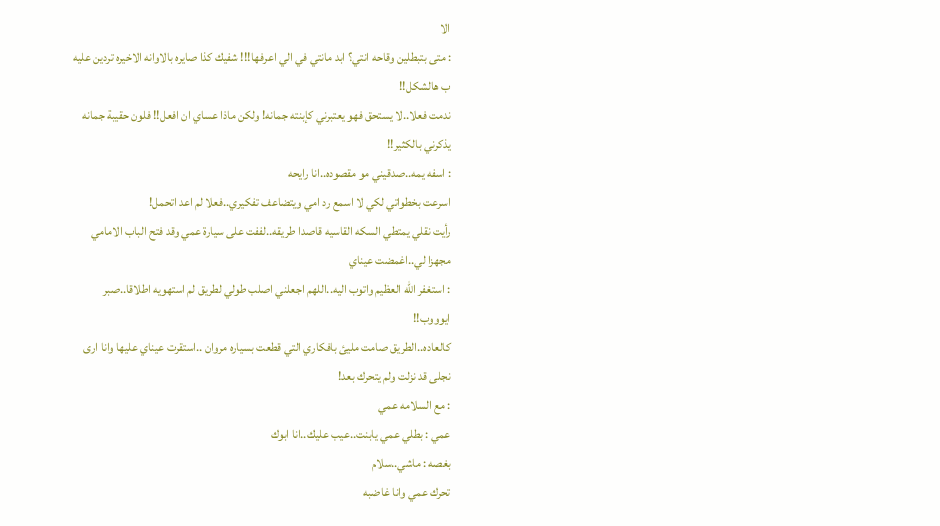الا
: متى بتبطلين وقاحه انتي؟ ابد مانتي في الي اعرفها!!! شفيك كذا صايره بالاوانه الاخيره تردين عليه ب هالشكل!!
ندمت فعلا..لا يستحق فهو يعتبرني كإبنته جمانه! ولكن ماذا عساي ان افعل!! فلون حقيبة جمانه يذكرني بالكثير!!
: اسفه يمه..صدقيني مو مقصوده..انا رايحه
اسرعت بخطواتي لكي لا اسمع رد امي ويتضاعف تفكيري..فعلا لم اعد اتحمل!
رأيت نقلي يمتطي السكه القاسيه قاصدا طريقه..لففت على سيارة عمي وقد فتح الباب الامامي مجهزا لي..اغمضت عيناي
: استغفر الله العظيم واتوب اليه..اللهم اجعلني اصلب طولي لطريق لم استهويه اطلاقا..صبر ايوووب!!
كالعاده..الطريق صامت مليئ بافكاري التي قطعت بسياره مروان ..استقرت عيناي عليها وانا ارى نجلى قد نزلت ولم يتحرك بعد!
: مع السلامه عمي
عمي : بطلي عمي يابنت..عيب عليك..انا ابوك
بغصه : ماشي..سلام
تحرك عمي وانا غاضبه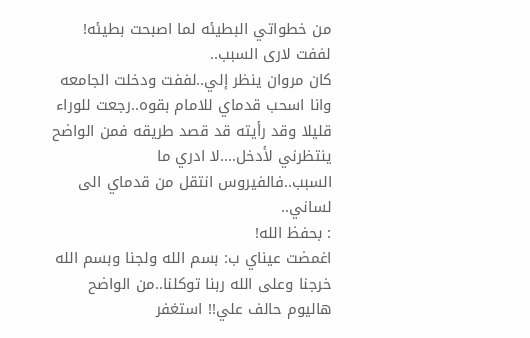من خطواتي البطيئه لما اصبحت بطيئه! لففت لارى السبب..
كان مروان ينظر إلي..لففت ودخلت الجامعه وانا اسحب قدماي للامام بقوه..رجعت للوراء قليلا وقد رأيته قد قصد طريقه فمن الواضح ينتظرني لأدخل....لا ادري ما السبب..فالفيروس انتقل من قدماي الى لساني..
: بحفظ الله!
اغمضت عيناي ب: بسم الله ولجنا وبسم الله خرجنا وعلى الله ربنا توكلنا..من الواضح هاليوم حالف علي!! استغفر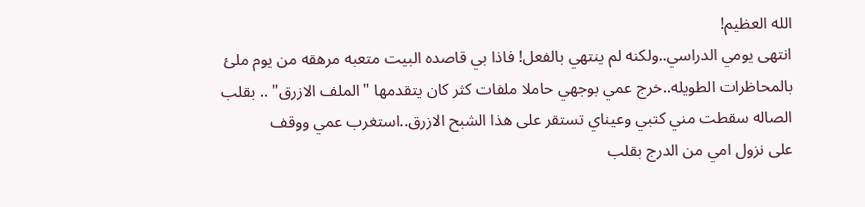الله العظيم!
انتهى يومي الدراسي..ولكنه لم ينتهي بالفعل! فاذا بي قاصده البيت متعبه مرهقه من يوم ملئ بالمحاظرات الطويله..خرج عمي بوجهي حاملا ملفات كثر كان يتقدمها "الملف الازرق" .. بقلب الصاله سقطت مني كتبي وعيناي تستقر على هذا الشبح الازرق..استغرب عمي ووقف
على نزول امي من الدرج بقلب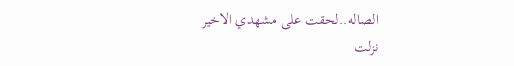الصاله..لحقت على مشهدي الاخير
نزلت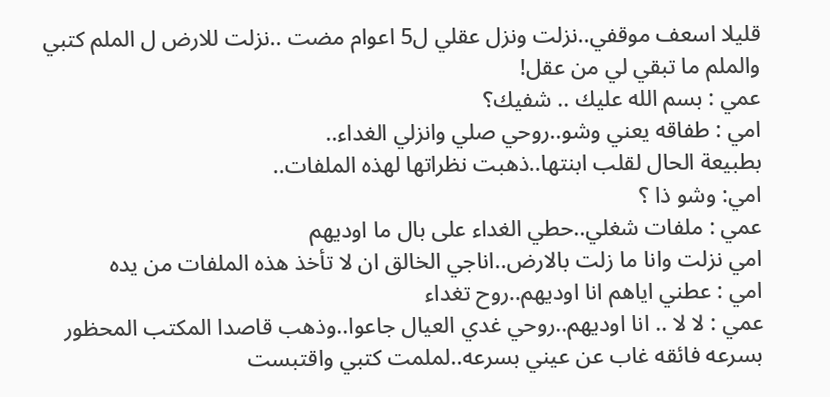قليلا اسعف موقفي..نزلت ونزل عقلي ل5 اعوام مضت ..نزلت للارض ل الملم كتبي والملم ما تبقي لي من عقل!
عمي : بسم الله عليك .. شفيك؟
امي : طفاقه يعني وشو..روحي صلي وانزلي الغداء..
بطبيعة الحال لقلب ابنتها..ذهبت نظراتها لهذه الملفات..
امي: وشو ذا ؟
عمي : ملفات شغلي..حطي الغداء على بال ما اوديهم
امي نزلت وانا ما زلت بالارض..اناجي الخالق ان لا تأخذ هذه الملفات من يده
امي : عطني اياهم انا اوديهم..روح تغداء
عمي : لا لا .. انا اوديهم..روحي غدي العيال جاعوا..وذهب قاصدا المكتب المحظور بسرعه فائقه غاب عن عيني بسرعه..لملمت كتبي واقتبست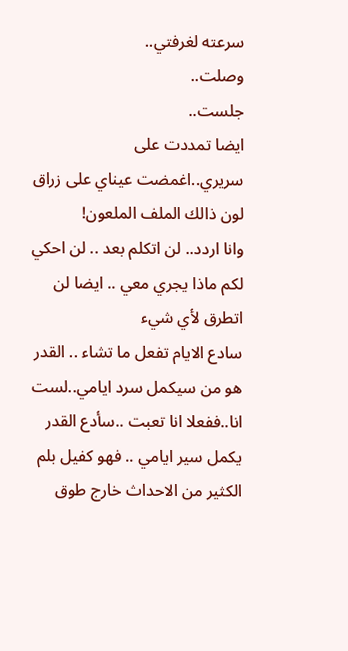سرعته لغرفتي..
وصلت..
جلست..
ايضا تمددت على سريري..اغمضت عيناي على زراق لون ذالك الملف الملعون!
وانا اردد.. لن اتكلم بعد .. لن احكي لكم ماذا يجري معي .. ايضا لن اتطرق لأي شيء
سادع الايام تفعل ما تشاء .. القدر هو من سيكمل سرد ايامي..لست انا..ففعلا انا تعبت ..سأدع القدر يكمل سير ايامي .. فهو كفيل بلم الكثير من الاحداث خارج طوق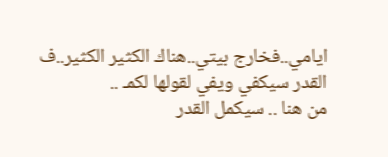ايامي..فخارج بيتي..هناك الكثير الكثير..ف القدر سيكفي ويفي لقولها لكمـ ..
من هنا .. سيكمل القدر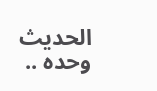الحديث وحده ..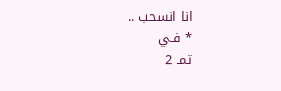انا انسحب ..
* فـي
تمـ 2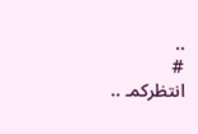..
#
انتظركمـ ..